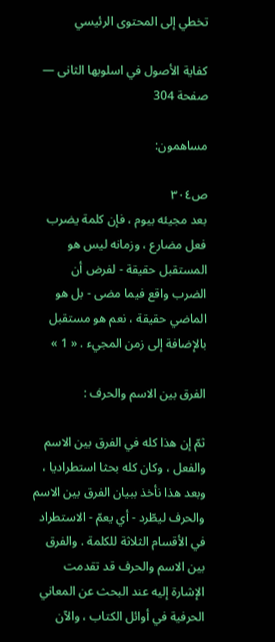تخطي إلى المحتوى الرئيسي

كفاية الأصول في اسلوبها الثانى — صفحة 304

مساهمون:

ص٣٠٤
بعد مجيئه بيوم ، فإن كلمة يضرب فعل مضارع ، وزمانه ليس هو المستقبل حقيقة - لفرض أن الضرب واقع فيما مضى - بل هو الماضي حقيقة ، نعم هو مستقبل بالإضافة إلى زمن المجيء . « 1 »

الفرق بين الاسم والحرف :

ثمّ إن هذا كله في الفرق بين الاسم والفعل ، وكان كله بحثا استطراديا ، وبعد هذا نأخذ ببيان الفرق بين الاسم والحرف ليطّرد - أي يعمّ - الاستطراد في الأقسام الثلاثة للكلمة . والفرق بين الاسم والحرف قد تقدمت الإشارة إليه عند البحث عن المعاني الحرفية في أوائل الكتاب ، والآن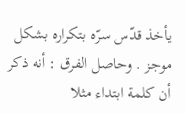يأخذ قدّس سرّه بتكراره بشكل موجز . وحاصل الفرق : أنه ذكر أن كلمة ابتداء مثلا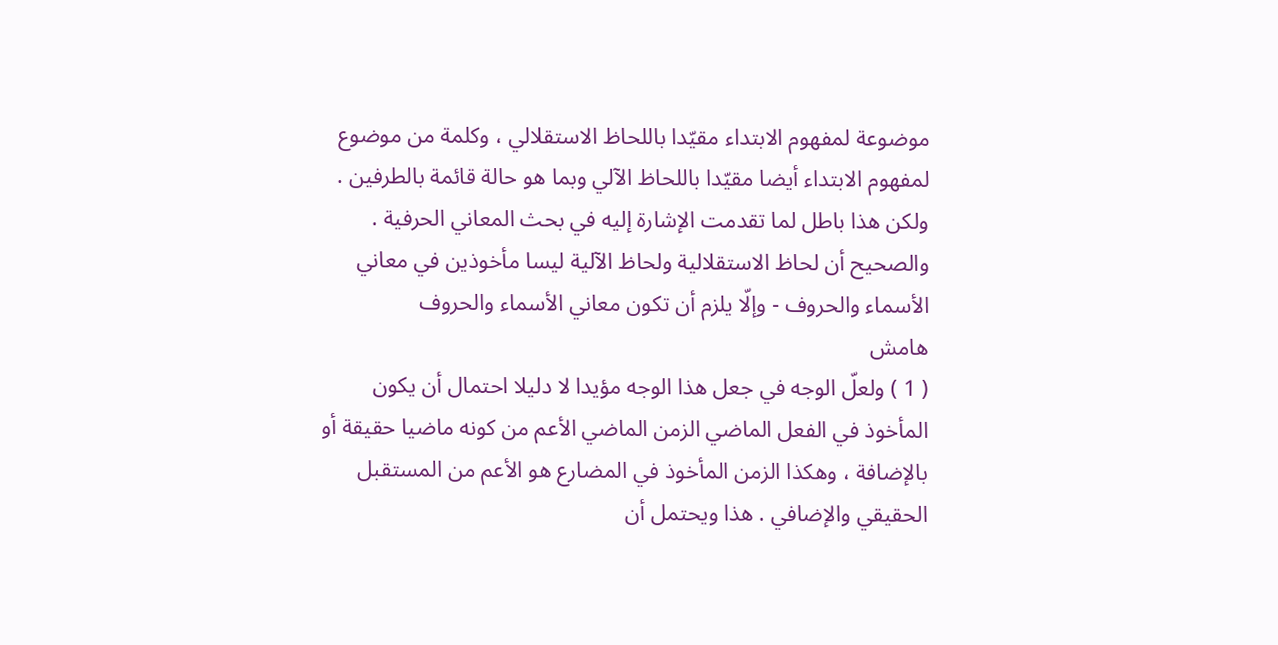موضوعة لمفهوم الابتداء مقيّدا باللحاظ الاستقلالي ، وكلمة من موضوع لمفهوم الابتداء أيضا مقيّدا باللحاظ الآلي وبما هو حالة قائمة بالطرفين . ولكن هذا باطل لما تقدمت الإشارة إليه في بحث المعاني الحرفية . والصحيح أن لحاظ الاستقلالية ولحاظ الآلية ليسا مأخوذين في معاني الأسماء والحروف - وإلّا يلزم أن تكون معاني الأسماء والحروف
هامش
( 1 ) ولعلّ الوجه في جعل هذا الوجه مؤيدا لا دليلا احتمال أن يكون المأخوذ في الفعل الماضي الزمن الماضي الأعم من كونه ماضيا حقيقة أو بالإضافة ، وهكذا الزمن المأخوذ في المضارع هو الأعم من المستقبل الحقيقي والإضافي . هذا ويحتمل أن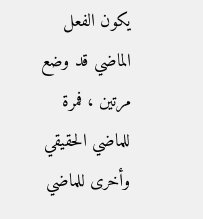يكون الفعل الماضي قد وضع مرتين ، فمرة للماضي الحقيقي وأخرى للماضي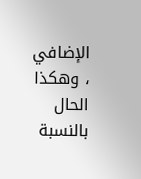الإضافي ، وهكذا الحال بالنسبة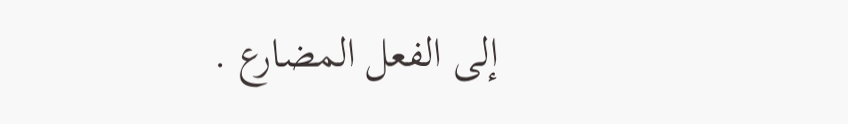إلى الفعل المضارع .